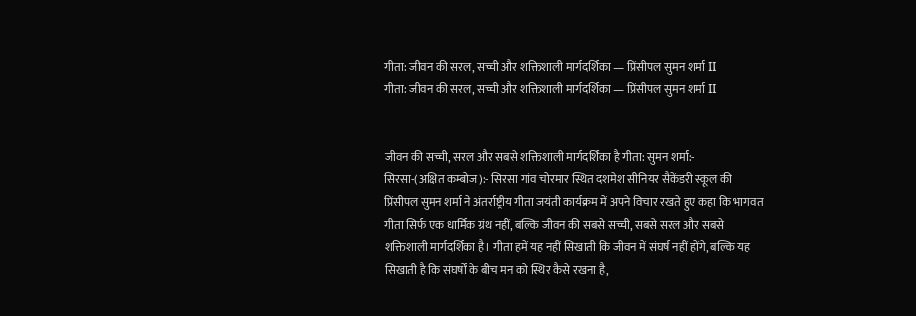गीता: जीवन की सरल, सच्ची और शक्तिशाली मार्गदर्शिका — प्रिंसीपल सुमन शर्मा II
गीता: जीवन की सरल, सच्ची और शक्तिशाली मार्गदर्शिका — प्रिंसीपल सुमन शर्मा II


जीवन की सच्ची, सरल और सबसे शक्तिशाली मार्गदर्शिका है गीता: सुमन शर्मा:-
सिरसा-(अक्षित कम्बोज):- सिरसा गांव चोरमार स्थित दशमेश सीनियर सैकेंडरी स्कूल की प्रिंसीपल सुमन शर्मा ने अंतर्राष्ट्रीय गीता जयंती कार्यक्रम में अपने विचार रखते हुए कहा कि भागवत गीता सिर्फ एक धार्मिक ग्रंथ नहीं, बल्कि जीवन की सबसे सच्ची, सबसे सरल और सबसे शक्तिशाली मार्गदर्शिका है। गीता हमें यह नहीं सिखाती कि जीवन में संघर्ष नहीं होंगे, बल्कि यह सिखाती है कि संघर्षों के बीच मन को स्थिर कैसे रखना है,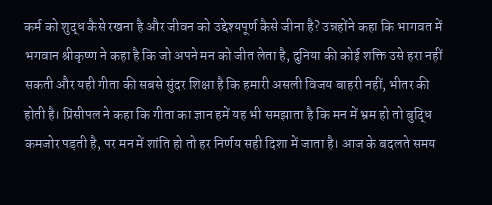कर्म को शुद्ध कैसे रखना है और जीवन को उद्देश्यपूर्ण कैसे जीना है? उन्नहोंने कहा कि भागवत में भगवान श्रीकृष्ण ने कहा है कि जो अपने मन को जीत लेता है, दुनिया की कोई शक्ति उसे हरा नहीं सकती और यही गीता की सबसे सुंदर शिक्षा है कि हमारी असली विजय बाहरी नहीं, भीतर की होती है। प्रिंसीपल ने कहा कि गीता का ज्ञान हमें यह भी समझाता है कि मन में भ्रम हो तो बुद्धि कमजोर पड़ती है, पर मन में शांति हो तो हर निर्णय सही दिशा में जाता है। आज के बदलते समय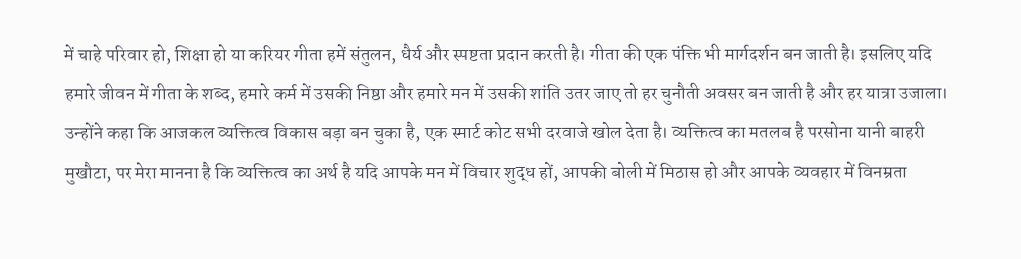में चाहे परिवार हो, शिक्षा हो या करियर गीता हमें संतुलन, धैर्य और स्पष्टता प्रदान करती है। गीता की एक पंक्ति भी मार्गदर्शन बन जाती है। इसलिए यदि हमारे जीवन में गीता के शब्द, हमारे कर्म में उसकी निष्ठा और हमारे मन में उसकी शांति उतर जाए तो हर चुनौती अवसर बन जाती है और हर यात्रा उजाला। उन्होंने कहा कि आजकल व्यक्तित्व विकास बड़ा बन चुका है, एक स्मार्ट कोट सभी दरवाजे खोल देता है। व्यक्तित्व का मतलब है परसोना यानी बाहरी मुखौटा, पर मेरा मानना है कि व्यक्तित्व का अर्थ है यदि आपके मन में विचार शुद्ध हों, आपकी बोली में मिठास हो और आपके व्यवहार में विनम्रता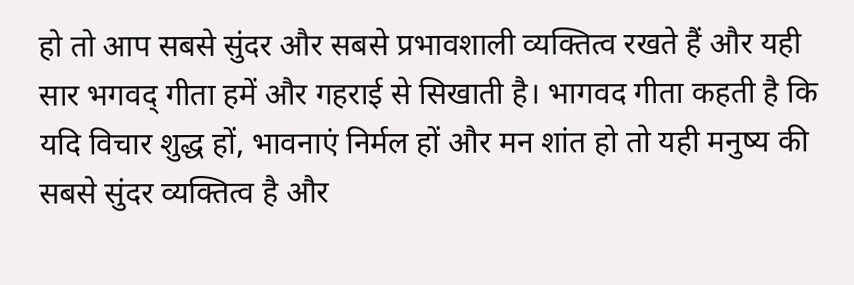हो तो आप सबसे सुंदर और सबसे प्रभावशाली व्यक्तित्व रखते हैं और यही सार भगवद् गीता हमें और गहराई से सिखाती है। भागवद गीता कहती है कि यदि विचार शुद्ध हों, भावनाएं निर्मल हों और मन शांत हो तो यही मनुष्य की सबसे सुंदर व्यक्तित्व है और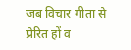जब विचार गीता से प्रेरित हों व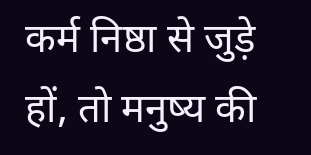कर्म निष्ठा से जुड़े हों, तो मनुष्य की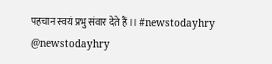पहचान स्वयं प्रभु संवार देते हैं ।। #newstodayhry @newstodayhry